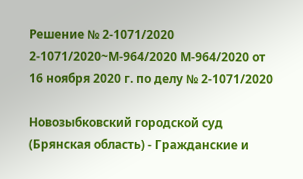Решение № 2-1071/2020 2-1071/2020~М-964/2020 М-964/2020 от 16 ноября 2020 г. по делу № 2-1071/2020

Новозыбковский городской суд (Брянская область) - Гражданские и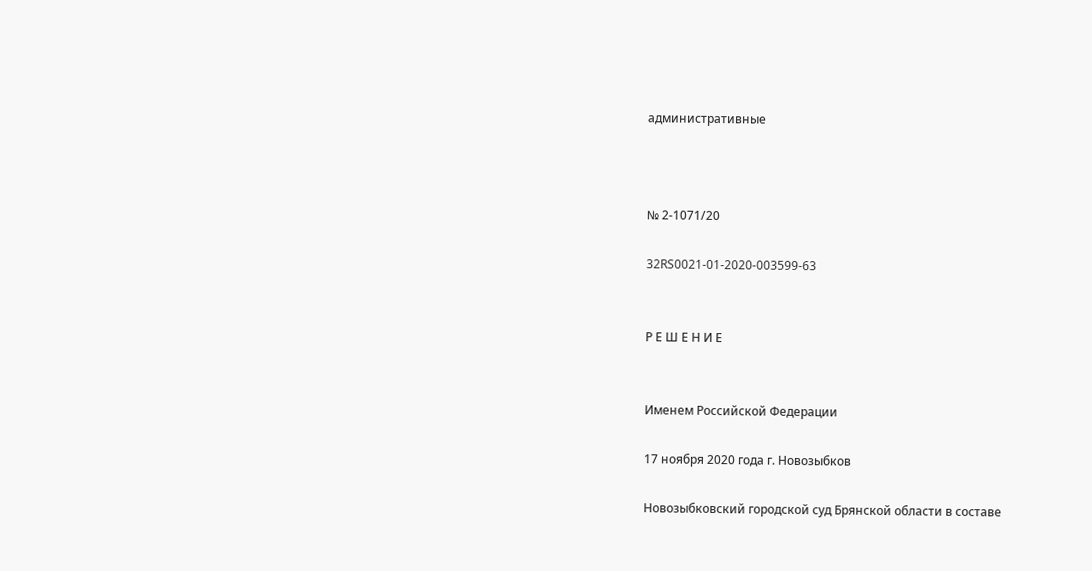административные



№ 2-1071/20

32RS0021-01-2020-003599-63


Р Е Ш Е Н И Е


Именем Российской Федерации

17 ноября 2020 года г. Новозыбков

Новозыбковский городской суд Брянской области в составе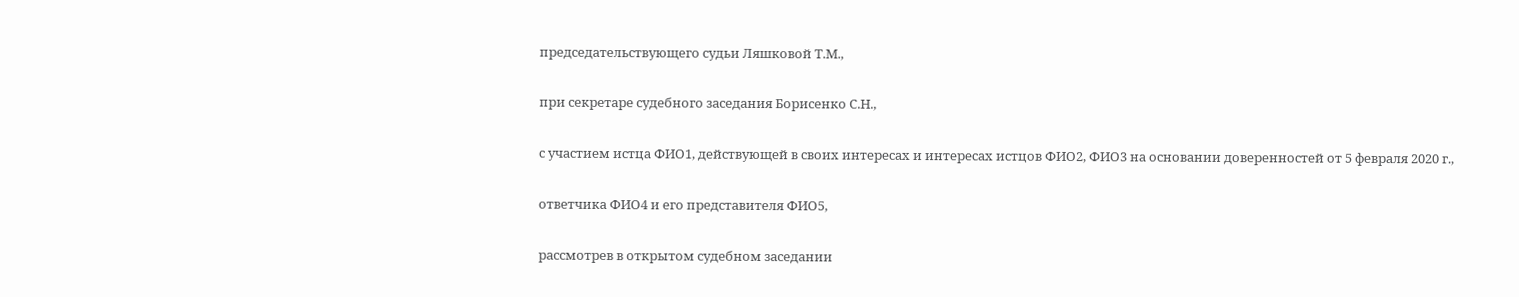председательствующего судьи Ляшковой Т.М.,

при секретаре судебного заседания Борисенко С.Н.,

с участием истца ФИО1, действующей в своих интересах и интересах истцов ФИО2, ФИО3 на основании доверенностей от 5 февраля 2020 г.,

ответчика ФИО4 и его представителя ФИО5,

рассмотрев в открытом судебном заседании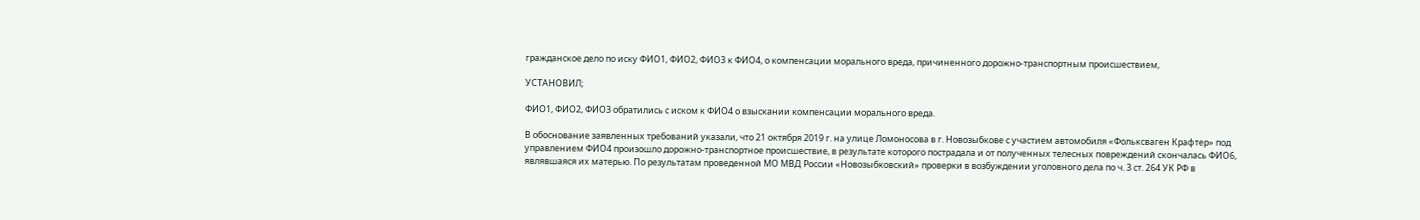гражданское дело по иску ФИО1, ФИО2, ФИО3 к ФИО4, о компенсации морального вреда, причиненного дорожно-транспортным происшествием,

УСТАНОВИЛ;

ФИО1, ФИО2, ФИО3 обратились с иском к ФИО4 о взыскании компенсации морального вреда.

В обоснование заявленных требований указали, что 21 октября 2019 г. на улице Ломоносова в г. Новозыбкове с участием автомобиля «Фольксваген Крафтер» под управлением ФИО4 произошло дорожно-транспортное происшествие, в результате которого пострадала и от полученных телесных повреждений скончалась ФИО6, являвшаяся их матерью. По результатам проведенной МО МВД России «Новозыбковский» проверки в возбуждении уголовного дела по ч. 3 ст. 264 УК РФ в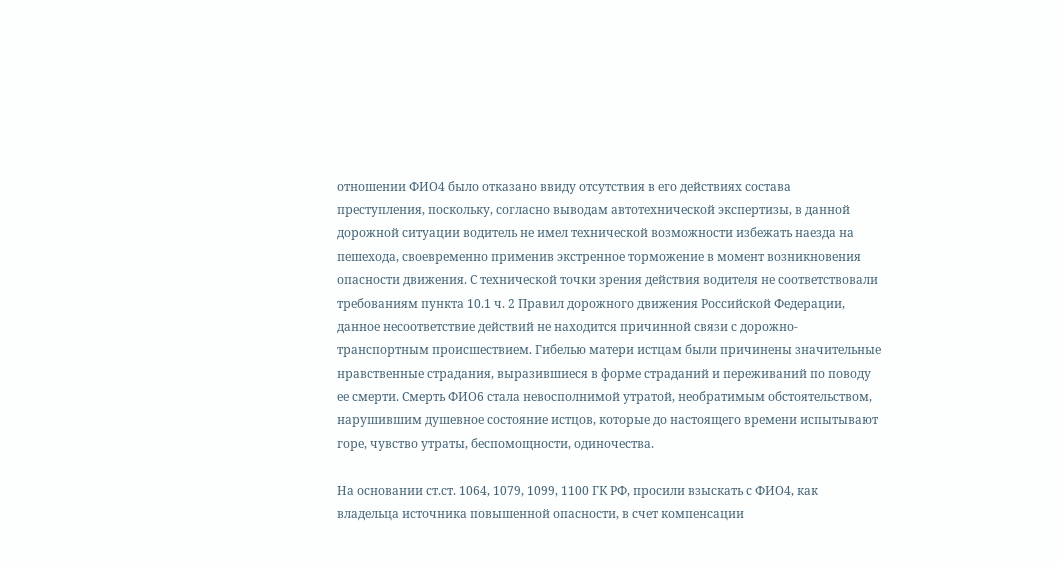отношении ФИО4 было отказано ввиду отсутствия в его действиях состава преступления, поскольку, согласно выводам автотехнической экспертизы, в данной дорожной ситуации водитель не имел технической возможности избежать наезда на пешехода, своевременно применив экстренное торможение в момент возникновения опасности движения. С технической точки зрения действия водителя не соответствовали требованиям пункта 10.1 ч. 2 Правил дорожного движения Российской Федерации, данное несоответствие действий не находится причинной связи с дорожно-транспортным происшествием. Гибелью матери истцам были причинены значительные нравственные страдания, выразившиеся в форме страданий и переживаний по поводу ее смерти. Смерть ФИО6 стала невосполнимой утратой, необратимым обстоятельством, нарушившим душевное состояние истцов, которые до настоящего времени испытывают горе, чувство утраты, беспомощности, одиночества.

На основании ст.ст. 1064, 1079, 1099, 1100 ГК РФ, просили взыскать с ФИО4, как владельца источника повышенной опасности, в счет компенсации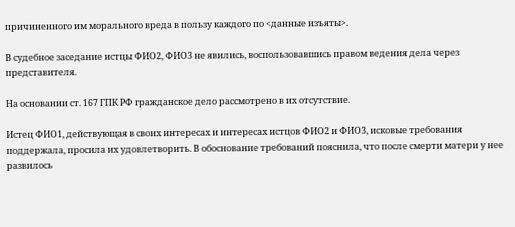причиненного им морального вреда в пользу каждого по <данные изъяты>.

В судебное заседание истцы ФИО2, ФИО3 не явились, воспользовавшись правом ведения дела через представителя.

На основании ст. 167 ГПК РФ гражданское дело рассмотрено в их отсутствие.

Истец ФИО1, действующая в своих интересах и интересах истцов ФИО2 и ФИО3, исковые требования поддержала, просила их удовлетворить. В обоснование требований пояснила, что после смерти матери у нее развилось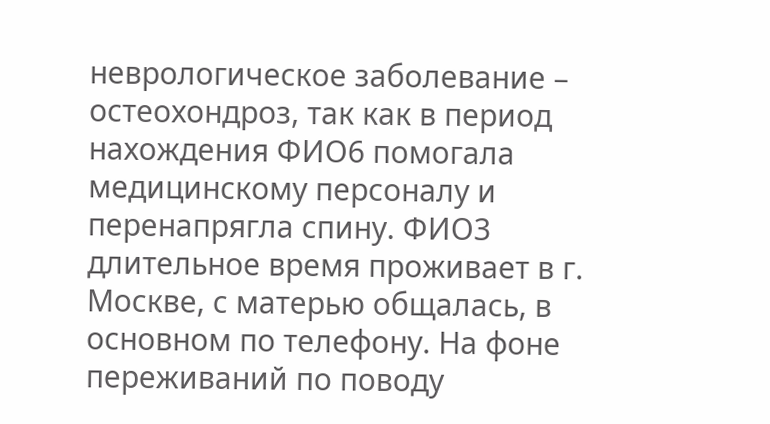неврологическое заболевание – остеохондроз, так как в период нахождения ФИО6 помогала медицинскому персоналу и перенапрягла спину. ФИО3 длительное время проживает в г. Москве, с матерью общалась, в основном по телефону. На фоне переживаний по поводу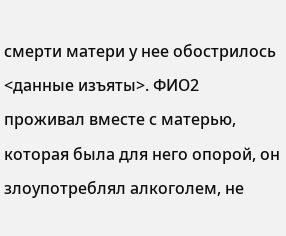смерти матери у нее обострилось <данные изъяты>. ФИО2 проживал вместе с матерью, которая была для него опорой, он злоупотреблял алкоголем, не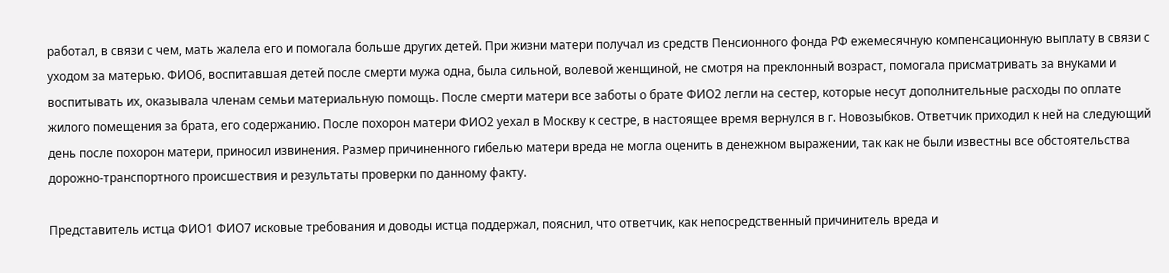работал, в связи с чем, мать жалела его и помогала больше других детей. При жизни матери получал из средств Пенсионного фонда РФ ежемесячную компенсационную выплату в связи с уходом за матерью. ФИО6, воспитавшая детей после смерти мужа одна, была сильной, волевой женщиной, не смотря на преклонный возраст, помогала присматривать за внуками и воспитывать их, оказывала членам семьи материальную помощь. После смерти матери все заботы о брате ФИО2 легли на сестер, которые несут дополнительные расходы по оплате жилого помещения за брата, его содержанию. После похорон матери ФИО2 уехал в Москву к сестре, в настоящее время вернулся в г. Новозыбков. Ответчик приходил к ней на следующий день после похорон матери, приносил извинения. Размер причиненного гибелью матери вреда не могла оценить в денежном выражении, так как не были известны все обстоятельства дорожно-транспортного происшествия и результаты проверки по данному факту.

Представитель истца ФИО1 ФИО7 исковые требования и доводы истца поддержал, пояснил, что ответчик, как непосредственный причинитель вреда и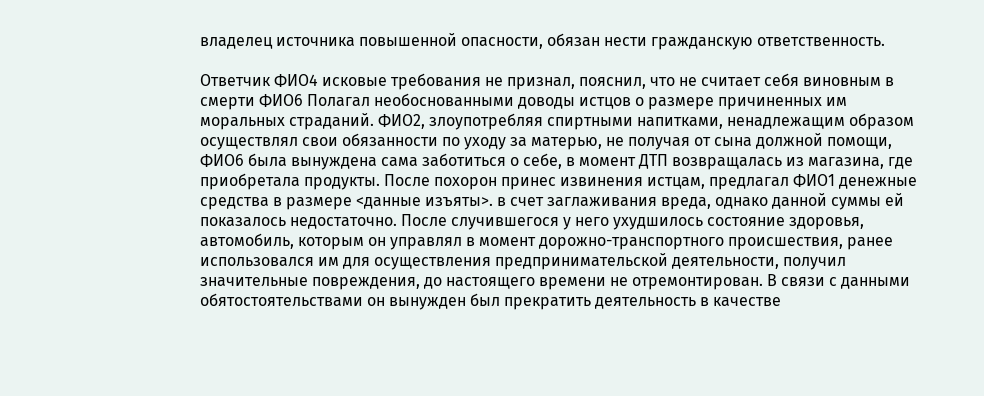владелец источника повышенной опасности, обязан нести гражданскую ответственность.

Ответчик ФИО4 исковые требования не признал, пояснил, что не считает себя виновным в смерти ФИО6 Полагал необоснованными доводы истцов о размере причиненных им моральных страданий. ФИО2, злоупотребляя спиртными напитками, ненадлежащим образом осуществлял свои обязанности по уходу за матерью, не получая от сына должной помощи, ФИО6 была вынуждена сама заботиться о себе, в момент ДТП возвращалась из магазина, где приобретала продукты. После похорон принес извинения истцам, предлагал ФИО1 денежные средства в размере <данные изъяты>. в счет заглаживания вреда, однако данной суммы ей показалось недостаточно. После случившегося у него ухудшилось состояние здоровья, автомобиль, которым он управлял в момент дорожно-транспортного происшествия, ранее использовался им для осуществления предпринимательской деятельности, получил значительные повреждения, до настоящего времени не отремонтирован. В связи с данными обятостоятельствами он вынужден был прекратить деятельность в качестве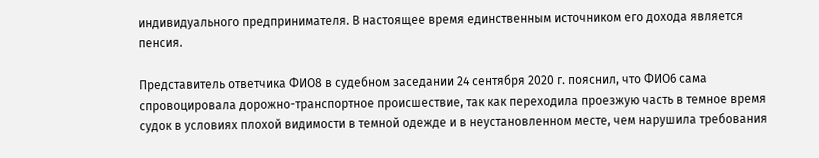индивидуального предпринимателя. В настоящее время единственным источником его дохода является пенсия.

Представитель ответчика ФИО8 в судебном заседании 24 сентября 2020 г. пояснил, что ФИО6 сама спровоцировала дорожно-транспортное происшествие, так как переходила проезжую часть в темное время судок в условиях плохой видимости в темной одежде и в неустановленном месте, чем нарушила требования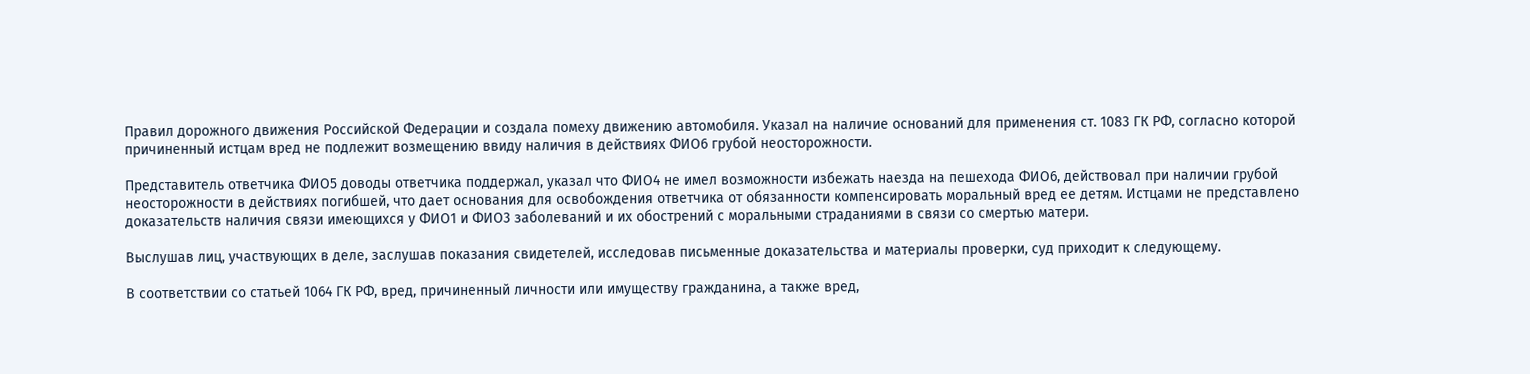Правил дорожного движения Российской Федерации и создала помеху движению автомобиля. Указал на наличие оснований для применения ст. 1083 ГК РФ, согласно которой причиненный истцам вред не подлежит возмещению ввиду наличия в действиях ФИО6 грубой неосторожности.

Представитель ответчика ФИО5 доводы ответчика поддержал, указал что ФИО4 не имел возможности избежать наезда на пешехода ФИО6, действовал при наличии грубой неосторожности в действиях погибшей, что дает основания для освобождения ответчика от обязанности компенсировать моральный вред ее детям. Истцами не представлено доказательств наличия связи имеющихся у ФИО1 и ФИО3 заболеваний и их обострений с моральными страданиями в связи со смертью матери.

Выслушав лиц, участвующих в деле, заслушав показания свидетелей, исследовав письменные доказательства и материалы проверки, суд приходит к следующему.

В соответствии со статьей 1064 ГК РФ, вред, причиненный личности или имуществу гражданина, а также вред,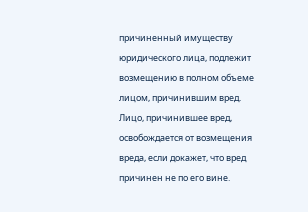причиненный имуществу юридического лица, подлежит возмещению в полном объеме лицом, причинившим вред. Лицо, причинившее вред, освобождается от возмещения вреда, если докажет, что вред причинен не по его вине.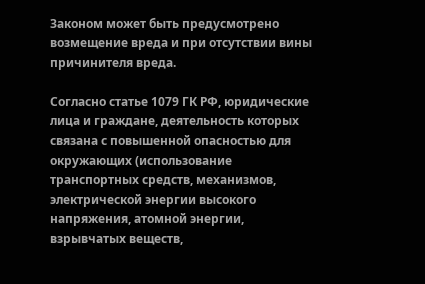Законом может быть предусмотрено возмещение вреда и при отсутствии вины причинителя вреда.

Согласно статье 1079 ГК РФ, юридические лица и граждане, деятельность которых связана с повышенной опасностью для окружающих (использование транспортных средств, механизмов, электрической энергии высокого напряжения, атомной энергии, взрывчатых веществ,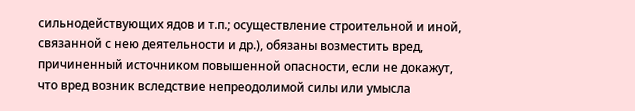сильнодействующих ядов и т.п.; осуществление строительной и иной, связанной с нею деятельности и др.), обязаны возместить вред, причиненный источником повышенной опасности, если не докажут, что вред возник вследствие непреодолимой силы или умысла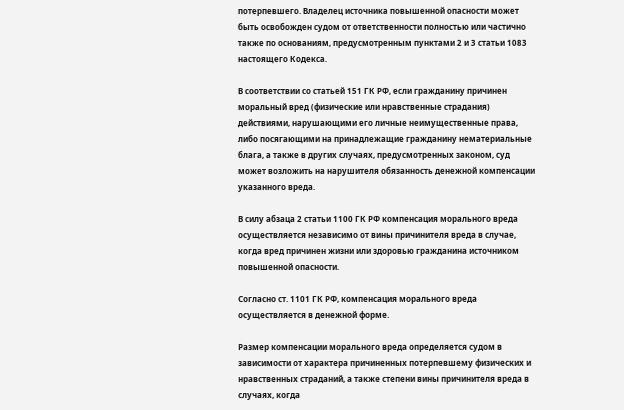потерпевшего. Владелец источника повышенной опасности может быть освобожден судом от ответственности полностью или частично также по основаниям, предусмотренным пунктами 2 и 3 статьи 1083 настоящего Кодекса.

В соответствии со статьей 151 ГК РФ, если гражданину причинен моральный вред (физические или нравственные страдания) действиями, нарушающими его личные неимущественные права, либо посягающими на принадлежащие гражданину нематериальные блага, а также в других случаях, предусмотренных законом, суд может возложить на нарушителя обязанность денежной компенсации указанного вреда.

В силу абзаца 2 статьи 1100 ГК РФ компенсация морального вреда осуществляется независимо от вины причинителя вреда в случае, когда вред причинен жизни или здоровью гражданина источником повышенной опасности.

Согласно ст. 1101 ГК РФ, компенсация морального вреда осуществляется в денежной форме.

Размер компенсации морального вреда определяется судом в зависимости от характера причиненных потерпевшему физических и нравственных страданий, а также степени вины причинителя вреда в случаях, когда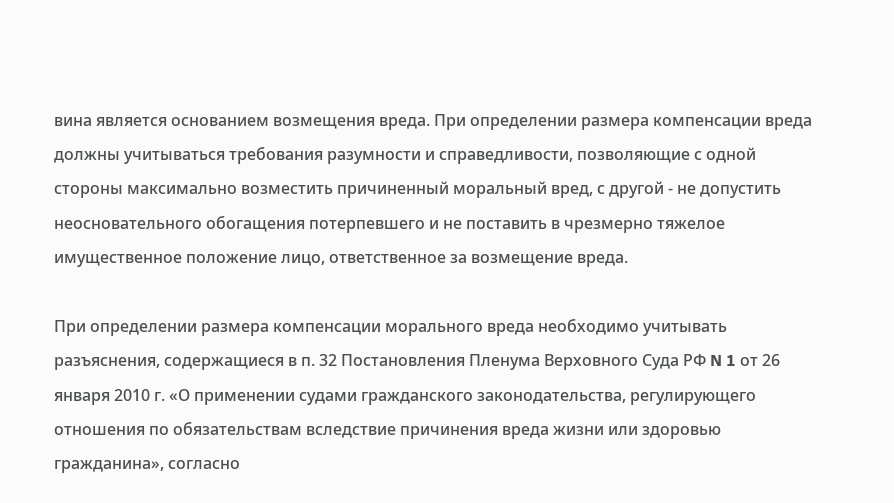вина является основанием возмещения вреда. При определении размера компенсации вреда должны учитываться требования разумности и справедливости, позволяющие с одной стороны максимально возместить причиненный моральный вред, с другой - не допустить неосновательного обогащения потерпевшего и не поставить в чрезмерно тяжелое имущественное положение лицо, ответственное за возмещение вреда.

При определении размера компенсации морального вреда необходимо учитывать разъяснения, содержащиеся в п. 32 Постановления Пленума Верховного Суда РФ N 1 от 26 января 2010 г. «О применении судами гражданского законодательства, регулирующего отношения по обязательствам вследствие причинения вреда жизни или здоровью гражданина», согласно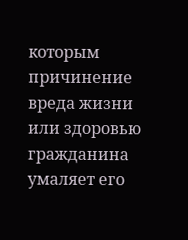которым причинение вреда жизни или здоровью гражданина умаляет его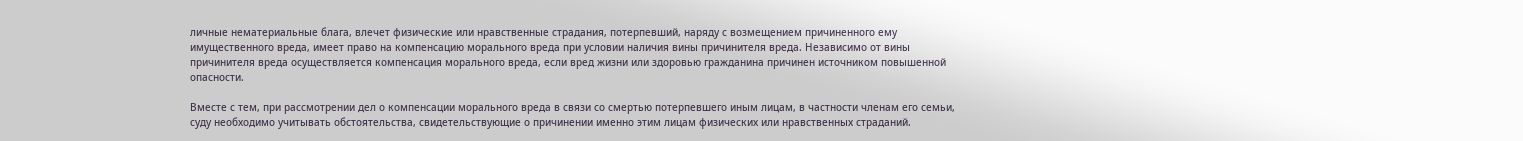личные нематериальные блага, влечет физические или нравственные страдания, потерпевший, наряду с возмещением причиненного ему имущественного вреда, имеет право на компенсацию морального вреда при условии наличия вины причинителя вреда. Независимо от вины причинителя вреда осуществляется компенсация морального вреда, если вред жизни или здоровью гражданина причинен источником повышенной опасности.

Вместе с тем, при рассмотрении дел о компенсации морального вреда в связи со смертью потерпевшего иным лицам, в частности членам его семьи, суду необходимо учитывать обстоятельства, свидетельствующие о причинении именно этим лицам физических или нравственных страданий.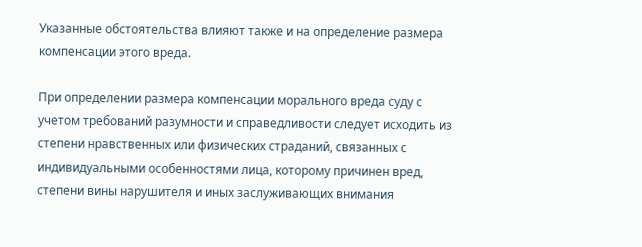Указанные обстоятельства влияют также и на определение размера компенсации этого вреда.

При определении размера компенсации морального вреда суду с учетом требований разумности и справедливости следует исходить из степени нравственных или физических страданий, связанных с индивидуальными особенностями лица, которому причинен вред, степени вины нарушителя и иных заслуживающих внимания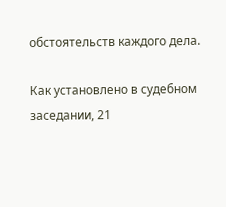обстоятельств каждого дела.

Как установлено в судебном заседании, 21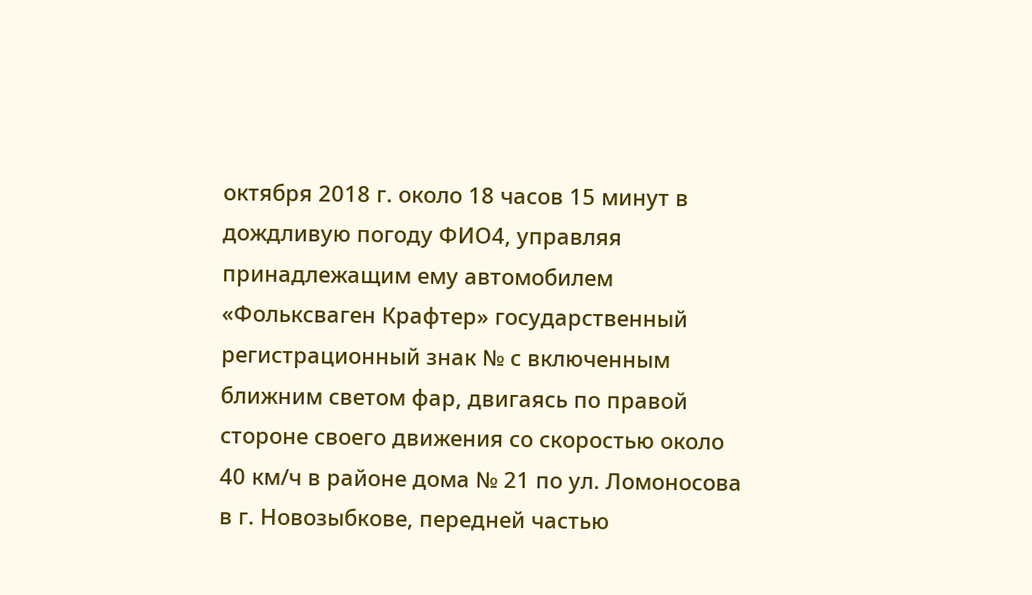октября 2018 г. около 18 часов 15 минут в дождливую погоду ФИО4, управляя принадлежащим ему автомобилем «Фольксваген Крафтер» государственный регистрационный знак № с включенным ближним светом фар, двигаясь по правой стороне своего движения со скоростью около 40 км/ч в районе дома № 21 по ул. Ломоносова в г. Новозыбкове, передней частью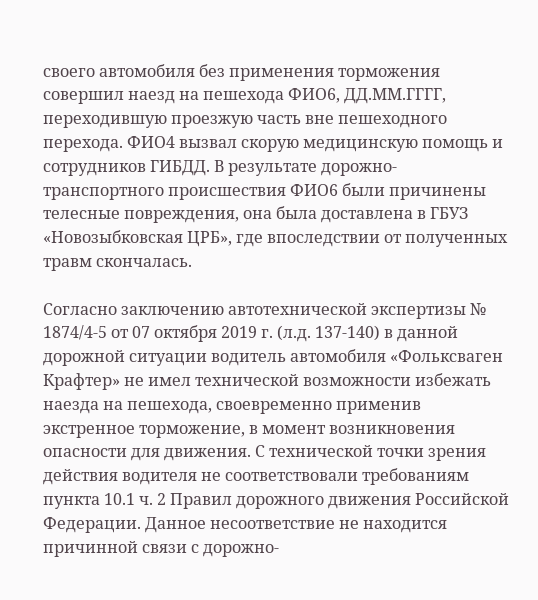своего автомобиля без применения торможения совершил наезд на пешехода ФИО6, ДД.ММ.ГГГГ, переходившую проезжую часть вне пешеходного перехода. ФИО4 вызвал скорую медицинскую помощь и сотрудников ГИБДД. В результате дорожно-транспортного происшествия ФИО6 были причинены телесные повреждения, она была доставлена в ГБУЗ «Новозыбковская ЦРБ», где впоследствии от полученных травм скончалась.

Согласно заключению автотехнической экспертизы № 1874/4-5 от 07 октября 2019 г. (л.д. 137-140) в данной дорожной ситуации водитель автомобиля «Фольксваген Крафтер» не имел технической возможности избежать наезда на пешехода, своевременно применив экстренное торможение, в момент возникновения опасности для движения. С технической точки зрения действия водителя не соответствовали требованиям пункта 10.1 ч. 2 Правил дорожного движения Российской Федерации. Данное несоответствие не находится причинной связи с дорожно-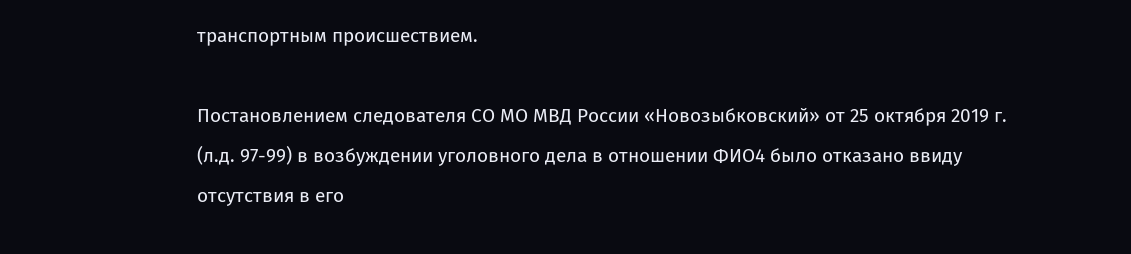транспортным происшествием.

Постановлением следователя СО МО МВД России «Новозыбковский» от 25 октября 2019 г. (л.д. 97-99) в возбуждении уголовного дела в отношении ФИО4 было отказано ввиду отсутствия в его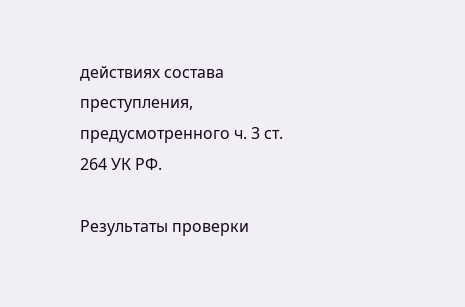действиях состава преступления, предусмотренного ч. 3 ст. 264 УК РФ.

Результаты проверки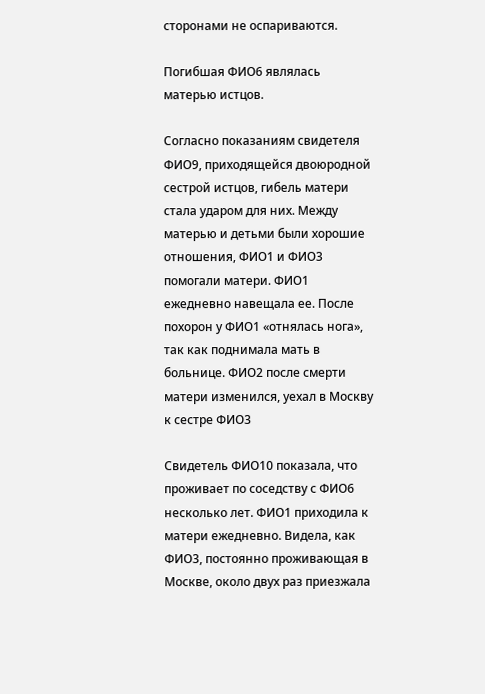сторонами не оспариваются.

Погибшая ФИО6 являлась матерью истцов.

Согласно показаниям свидетеля ФИО9, приходящейся двоюродной сестрой истцов, гибель матери стала ударом для них. Между матерью и детьми были хорошие отношения, ФИО1 и ФИО3 помогали матери. ФИО1 ежедневно навещала ее. После похорон у ФИО1 «отнялась нога», так как поднимала мать в больнице. ФИО2 после смерти матери изменился, уехал в Москву к сестре ФИО3

Свидетель ФИО10 показала, что проживает по соседству с ФИО6 несколько лет. ФИО1 приходила к матери ежедневно. Видела, как ФИО3, постоянно проживающая в Москве, около двух раз приезжала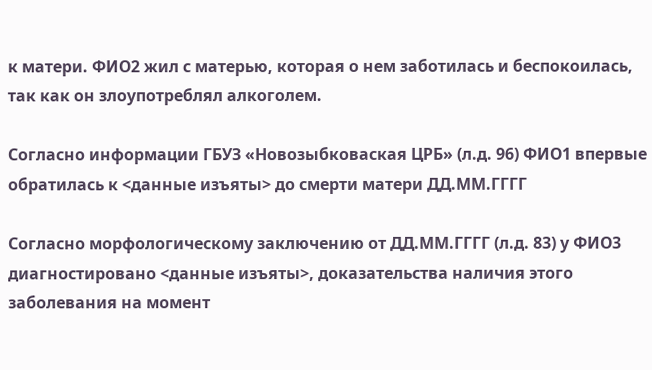к матери. ФИО2 жил с матерью, которая о нем заботилась и беспокоилась, так как он злоупотреблял алкоголем.

Согласно информации ГБУЗ «Новозыбковаская ЦРБ» (л.д. 96) ФИО1 впервые обратилась к <данные изъяты> до смерти матери ДД.ММ.ГГГГ

Согласно морфологическому заключению от ДД.ММ.ГГГГ (л.д. 83) у ФИО3 диагностировано <данные изъяты>, доказательства наличия этого заболевания на момент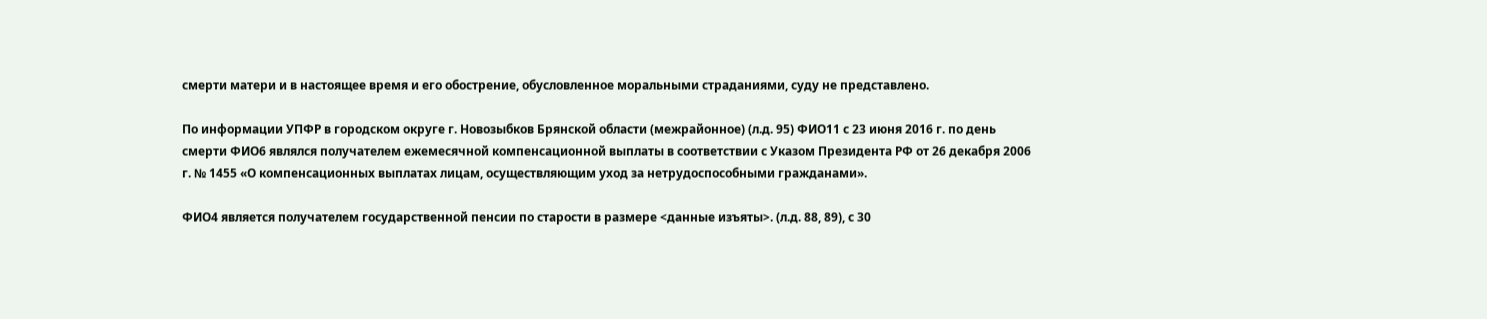смерти матери и в настоящее время и его обострение, обусловленное моральными страданиями, суду не представлено.

По информации УПФР в городском округе г. Новозыбков Брянской области (межрайонное) (л.д. 95) ФИО11 с 23 июня 2016 г. по день смерти ФИО6 являлся получателем ежемесячной компенсационной выплаты в соответствии с Указом Президента РФ от 26 декабря 2006 г. № 1455 «О компенсационных выплатах лицам, осуществляющим уход за нетрудоспособными гражданами».

ФИО4 является получателем государственной пенсии по старости в размере <данные изъяты>. (л.д. 88, 89), с 30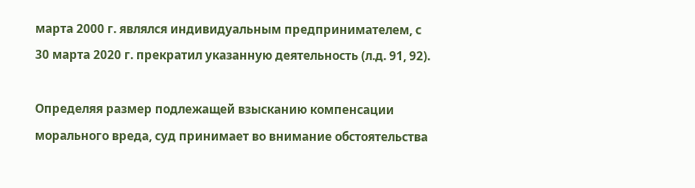марта 2000 г. являлся индивидуальным предпринимателем, с 30 марта 2020 г. прекратил указанную деятельность (л.д. 91, 92).

Определяя размер подлежащей взысканию компенсации морального вреда, суд принимает во внимание обстоятельства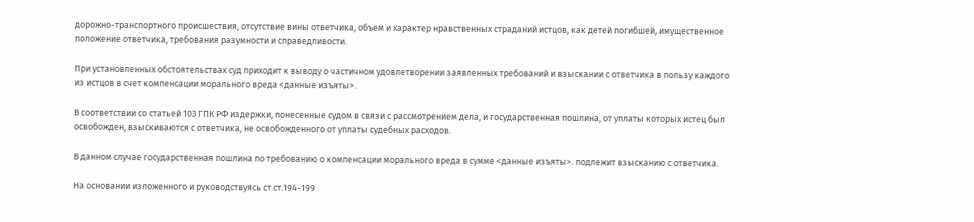дорожно-транспортного происшествия, отсутствие вины ответчика, объем и характер нравственных страданий истцов, как детей погибшей, имущественное положение ответчика, требования разумности и справедливости.

При установленных обстоятельствах суд приходит к выводу о частичном удовлетворении заявленных требований и взыскании с ответчика в пользу каждого из истцов в счет компенсации морального вреда <данные изъяты>.

В соответствии со статьей 103 ГПК РФ издержки, понесенные судом в связи с рассмотрением дела, и государственная пошлина, от уплаты которых истец был освобожден, взыскиваются с ответчика, не освобожденного от уплаты судебных расходов.

В данном случае государственная пошлина по требованию о компенсации морального вреда в сумме <данные изъяты>. подлежит взысканию с ответчика.

На основании изложенного и руководствуясь ст.ст.194-199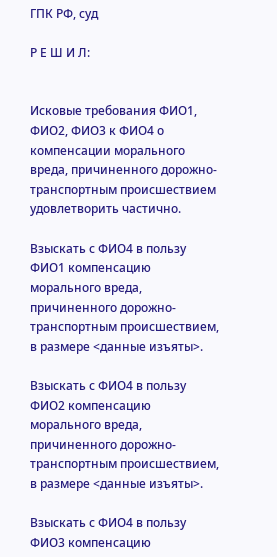ГПК РФ, суд

Р Е Ш И Л:


Исковые требования ФИО1, ФИО2, ФИО3 к ФИО4 о компенсации морального вреда, причиненного дорожно-транспортным происшествием удовлетворить частично.

Взыскать с ФИО4 в пользу ФИО1 компенсацию морального вреда, причиненного дорожно-транспортным происшествием, в размере <данные изъяты>.

Взыскать с ФИО4 в пользу ФИО2 компенсацию морального вреда, причиненного дорожно-транспортным происшествием, в размере <данные изъяты>.

Взыскать с ФИО4 в пользу ФИО3 компенсацию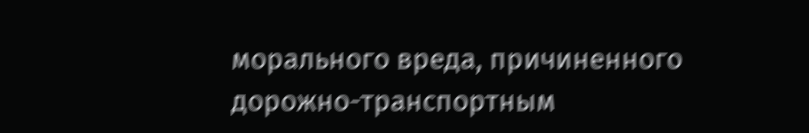морального вреда, причиненного дорожно-транспортным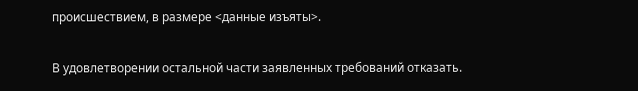происшествием, в размере <данные изъяты>.

В удовлетворении остальной части заявленных требований отказать.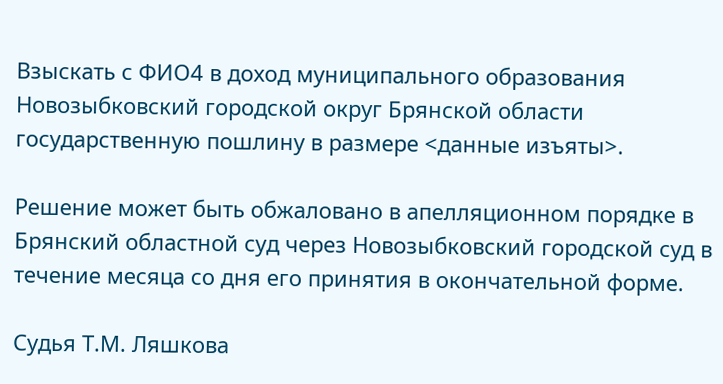Взыскать с ФИО4 в доход муниципального образования Новозыбковский городской округ Брянской области государственную пошлину в размере <данные изъяты>.

Решение может быть обжаловано в апелляционном порядке в Брянский областной суд через Новозыбковский городской суд в течение месяца со дня его принятия в окончательной форме.

Судья Т.М. Ляшкова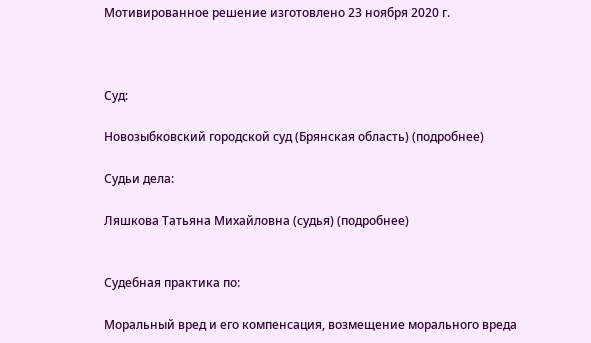Мотивированное решение изготовлено 23 ноября 2020 г.



Суд:

Новозыбковский городской суд (Брянская область) (подробнее)

Судьи дела:

Ляшкова Татьяна Михайловна (судья) (подробнее)


Судебная практика по:

Моральный вред и его компенсация, возмещение морального вреда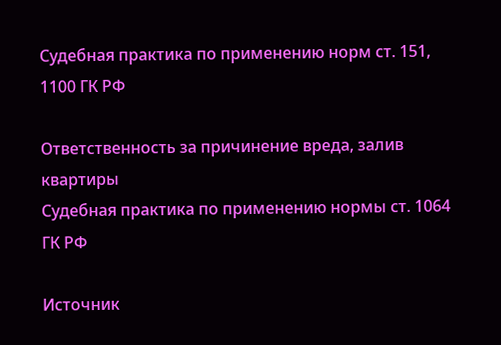Судебная практика по применению норм ст. 151, 1100 ГК РФ

Ответственность за причинение вреда, залив квартиры
Судебная практика по применению нормы ст. 1064 ГК РФ

Источник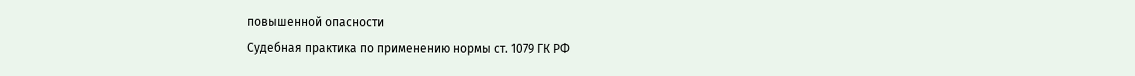повышенной опасности
Судебная практика по применению нормы ст. 1079 ГК РФ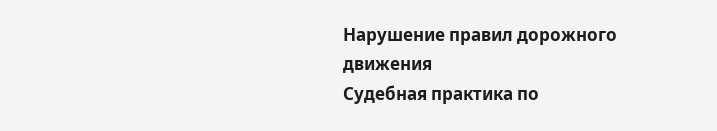Нарушение правил дорожного движения
Судебная практика по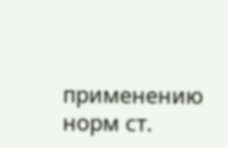применению норм ст.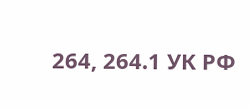264, 264.1 УК РФ